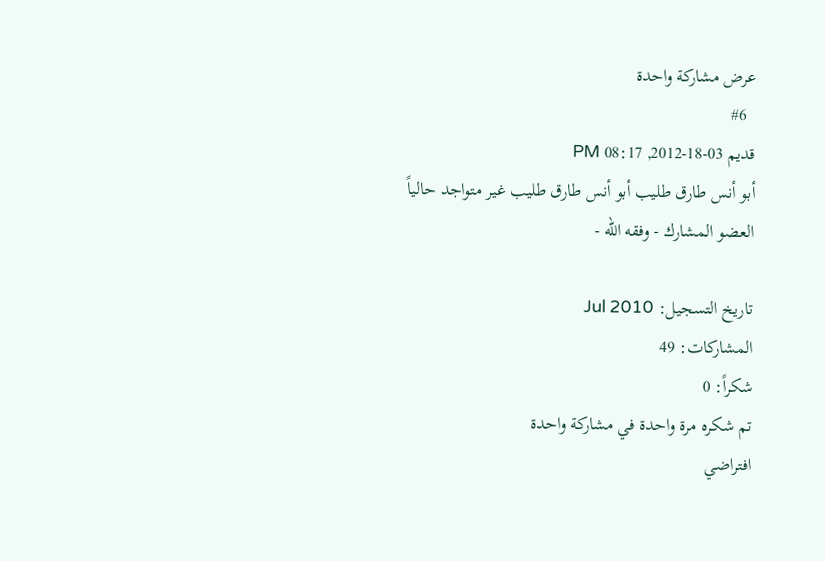عرض مشاركة واحدة
  #6
قديم 03-18-2012, 08:17 PM
أبو أنس طارق طليب أبو أنس طارق طليب غير متواجد حالياً
العضو المشارك - وفقه الله -

تاريخ التسجيل: Jul 2010
المشاركات: 49
شكراً: 0
تم شكره مرة واحدة في مشاركة واحدة
افتراضي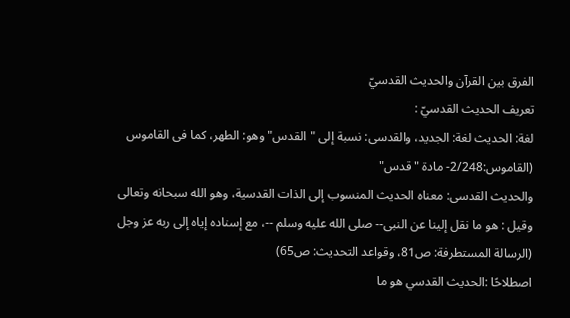الفرق بين القرآن والحديث القدسيّ
تعريف الحديث القدسيّ :
لغة: الحديث لغة: الجديد، والقدسى: نسبة إلى "القدس" وهو: الطهر، كما فى القاموس (القاموس:2/248- مادة "قدس"
والحديث القدسى: معناه الحديث المنسوب إلى الذات القدسية، وهو الله سبحانه وتعالى
وقيل : هو ما نقل إلينا عن النبى-- صلى الله عليه وسلم --، مع إسناده إياه إلى ربه عز وجل (الرسالة المستطرفة: ص81، وقواعد التحديث: ص65)
اصطلاحًا :الحديث القدسي هو ما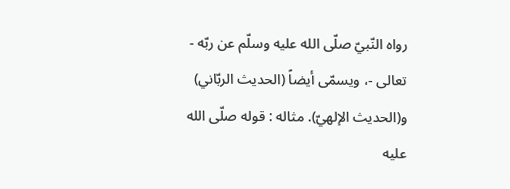رواه النّبيّ صلّى الله عليه وسلّم عن ربّه - تعالى -، ويسمّى أيضاً (الحديث الربّاني) و(الحديث الإلهيّ). مثاله : قوله صلّى الله عليه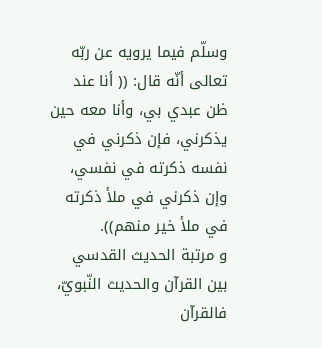وسلّم فيما يرويه عن ربّه تعالى أنّه قال: (( أنا عند ظن عبدي بي، وأنا معه حين يذكرني، فإن ذكرني في نفسه ذكرته في نفسي، وإن ذكرني في ملأ ذكرته في ملأ خير منهم)).
و مرتبة الحديث القدسي بين القرآن والحديث النّبويّ، فالقرآن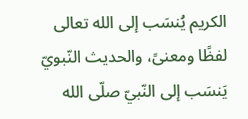الكريم يُنسَب إلى الله تعالى لفظًا ومعنىً، والحديث النّبويّ يَنسَب إلى النّبيّ صلّى الله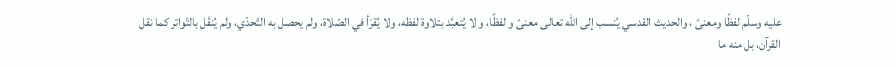عليه وسلّم لفظًا ومعنىً ، والحديث القدسي يُنسب إلى الله تعالى معنىً و لفظًا، و لا يُتعبَّد بتلاوة لفظه، ولا يُقرَأ في الصّلاة، ولم يحصل به التّحدّي، ولم يُنقَل بالتّواتر كما نقل القرآن، بل منه ما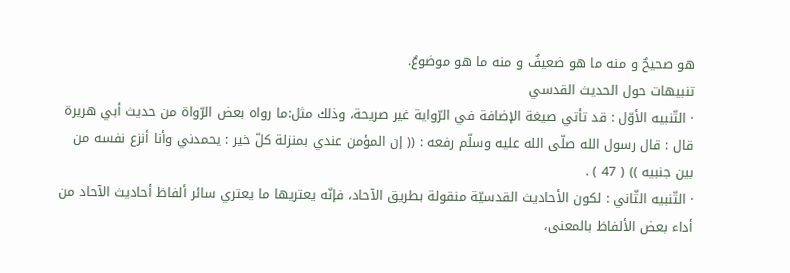هو صحيحٌ و منه ما هو ضعيفٌ و منه ما هو موضوعٌ.
تنبيهات حول الحديث القدسي
· التّنبيه الأوّل : قد تأتي صيغة الإضافة في الرّواية غير صريحة، وذلك مثل:ما رواه بعض الرّواة من حديث أبي هريرة قال : قال رسول الله صلّى الله عليه وسلّم رفعه : (( إن المؤمن عندي بمنزلة كلّ خير : يحمدني وأنا أنزع نفسه من بين جنبيه )) ( 47 ) .
· التّنبيه الثّاني : لكون الأحاديث القدسيّة منقولة بطريق الآحاد، فإنّه يعتريها ما يعتري سائر ألفاظ أحاديث الآحاد من أداء بعض الألفاظ بالمعنى،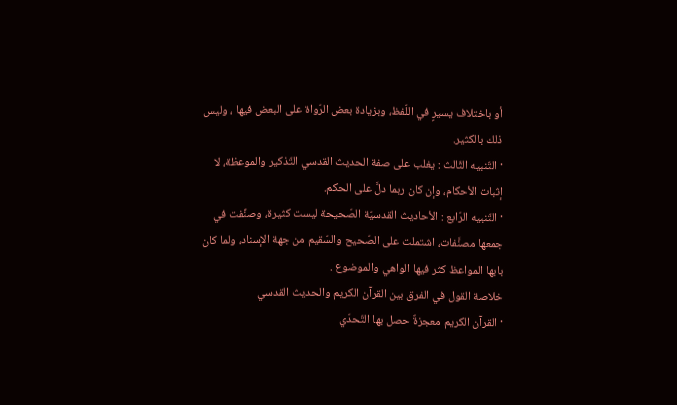أو باختلاف يسيرٍ في اللّفظ، وبزيادة بعض الرّواة على البعض فيها ، وليس ذلك بالكثير.
· التّنبيه الثّالث : يغلب على صفة الحديث القدسي التّذكير والموعظة، لا إثبات الأحكام، وإن كان ربما دلَّ على الحكم.
· التّنبيه الرّابع : الأحاديث القدسيّة الصّحيحة ليست كثيرة، وصنِّفت في جمعها مصنَّفات، اشتملت على الصّحيح والسّقيم من جهة الإسناد، ولما كان بابها المواعظ كثر فيها الواهي والموضوع .
خلاصة القول في الفرق بين القرآن الكريم والحديث القدسي
· القرآن الكريم معجزةٌ حصل بها التّحدّي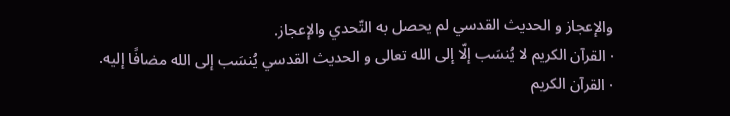والإعجاز و الحديث القدسي لم يحصل به التّحدي والإعجاز.
· القرآن الكريم لا يُنسَب إلّا إلى الله تعالى و الحديث القدسي يُنسَب إلى الله مضافًا إليه.
· القرآن الكريم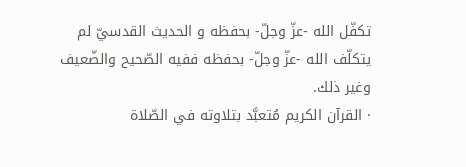تكفّل الله -عزّ وجلّ- بحفظه و الحديث القدسيّ لم يتكلّف الله -عزّ وجلّ- بحفظه ففيه الصّحيح والضّعيف وغير ذلك.
· القرآن الكريم مُتعبَّد بتلاوته في الصّلاة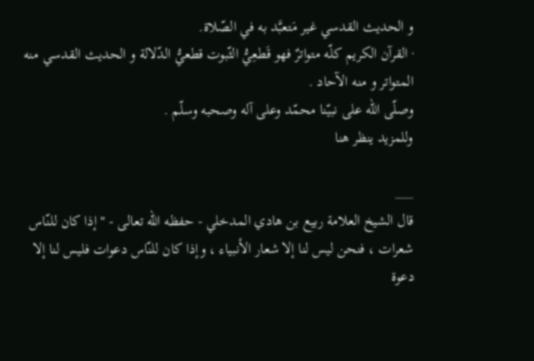و الحديث القدسي غير مَتعبَّد به في الصّلاة.
· القرآن الكريم كلّه متواترٌ فهو قَطعِيُّ الثّبوت قطعيُّ الدّلالة و الحديث القدسي منه المتواتر و منه الآحاد .
وصلّى الله على نبيّنا محمّد وعلى آله وصحبه وسلّم .
وللمزيد ينظر هنا

___
قال الشيخ العلامة ربيع بن هادي المدخلي - حفظه الله تعالى - " إذا كان للنّاس شعرات ، فنحن ليس لنا إلا شعار الأنبياء ، وإذا كان للنّاس دعوات فليس لنا إلا دعوة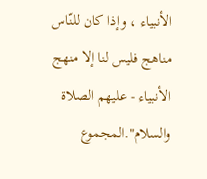الأنبياء ، وإذا كان للنّاس مناهج فليس لنا إلا منهج الأنبياء - عليهم الصلاة والسلام".المجموع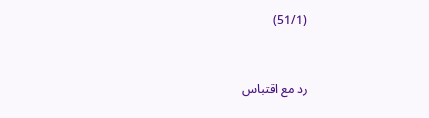(51/1)


رد مع اقتباس